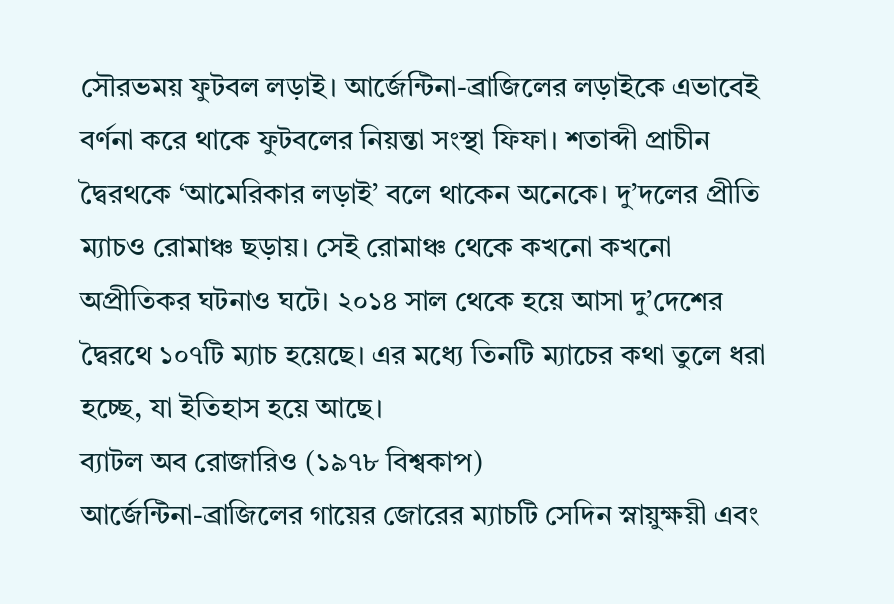সৌরভময় ফুটবল লড়াই। আর্জেন্টিনা-ব্রাজিলের লড়াইকে এভাবেই বর্ণনা করে থাকে ফুটবলের নিয়ন্তা সংস্থা ফিফা। শতাব্দী প্রাচীন দ্বৈরথকে ‘আমেরিকার লড়াই’ বলে থাকেন অনেকে। দু’দলের প্রীতি ম্যাচও রোমাঞ্চ ছড়ায়। সেই রোমাঞ্চ থেকে কখনো কখনো অপ্রীতিকর ঘটনাও ঘটে। ২০১৪ সাল থেকে হয়ে আসা দু’দেশের দ্বৈরথে ১০৭টি ম্যাচ হয়েছে। এর মধ্যে তিনটি ম্যাচের কথা তুলে ধরা হচ্ছে, যা ইতিহাস হয়ে আছে।
ব্যাটল অব রোজারিও (১৯৭৮ বিশ্বকাপ)
আর্জেন্টিনা-ব্রাজিলের গায়ের জোরের ম্যাচটি সেদিন স্নায়ুক্ষয়ী এবং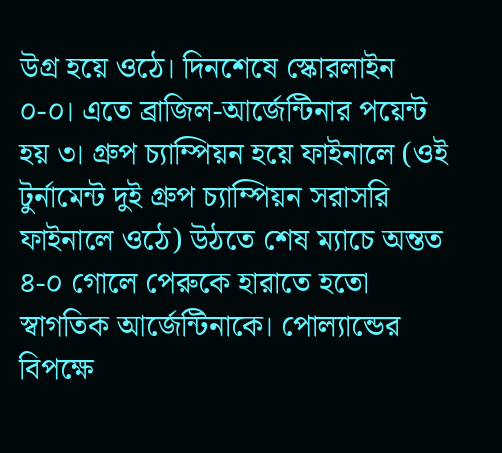উগ্র হয়ে ওঠে। দিনশেষে স্কোরলাইন ০-০। এতে ব্রাজিল-আর্জেন্টিনার পয়েন্ট হয় ৩। গ্রুপ চ্যাম্পিয়ন হয়ে ফাইনালে (ওই টুর্নামেন্ট দুই গ্রুপ চ্যাম্পিয়ন সরাসরি ফাইনালে ওঠে) উঠতে শেষ ম্যাচে অন্তত ৪-০ গোলে পেরুকে হারাতে হতো স্বাগতিক আর্জেন্টিনাকে। পোল্যান্ডের বিপক্ষে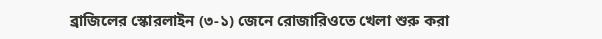ব্রাজিলের স্কোরলাইন (৩-১) জেনে রোজারিওতে খেলা শুরু করা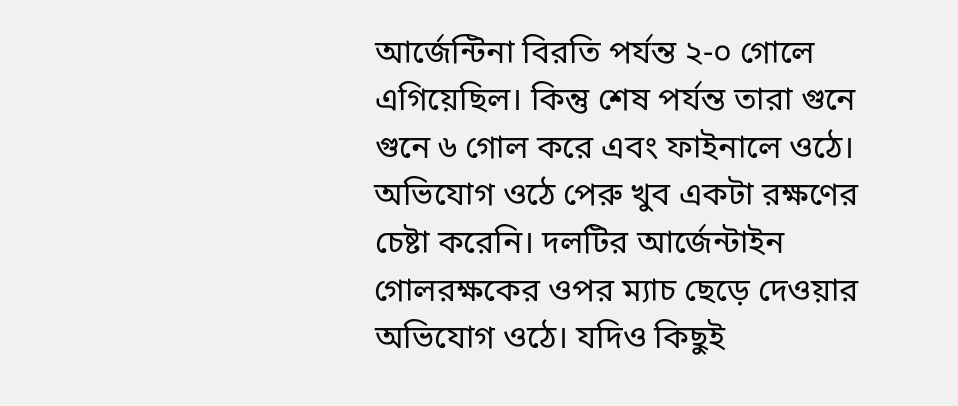আর্জেন্টিনা বিরতি পর্যন্ত ২-০ গোলে এগিয়েছিল। কিন্তু শেষ পর্যন্ত তারা গুনে গুনে ৬ গোল করে এবং ফাইনালে ওঠে। অভিযোগ ওঠে পেরু খুব একটা রক্ষণের চেষ্টা করেনি। দলটির আর্জেন্টাইন গোলরক্ষকের ওপর ম্যাচ ছেড়ে দেওয়ার অভিযোগ ওঠে। যদিও কিছুই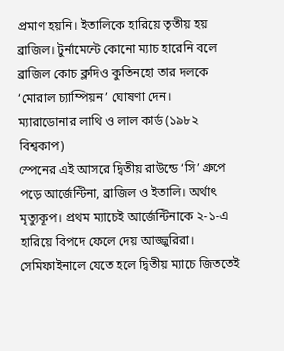প্রমাণ হয়নি। ইতালিকে হারিয়ে তৃতীয় হয় ব্রাজিল। টুর্নামেন্টে কোনো ম্যাচ হারেনি বলে ব্রাজিল কোচ ক্লদিও কুতিনহো তার দলকে ‘মোরাল চ্যাম্পিয়ন’ ঘোষণা দেন।
ম্যারাডোনার লাথি ও লাল কার্ড (১৯৮২ বিশ্বকাপ)
স্পেনের এই আসরে দ্বিতীয় রাউন্ডে ‘সি’ গ্রুপে পড়ে আর্জেন্টিনা, ব্রাজিল ও ইতালি। অর্থাৎ মৃত্যুকূপ। প্রথম ম্যাচেই আর্জেন্টিনাকে ২-১-এ হারিয়ে বিপদে ফেলে দেয় আজ্জুরিরা। সেমিফাইনালে যেতে হলে দ্বিতীয় ম্যাচে জিততেই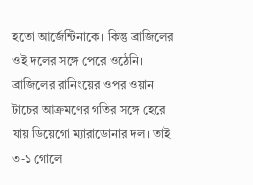হতো আর্জেন্টিনাকে। কিন্তু ব্রাজিলের ওই দলের সঙ্গে পেরে ওঠেনি। ব্রাজিলের রানিংয়ের ওপর ওয়ান টাচের আক্রমণের গতির সঙ্গে হেরে যায় ডিয়েগো ম্যারাডোনার দল। তাই ৩-১ গোলে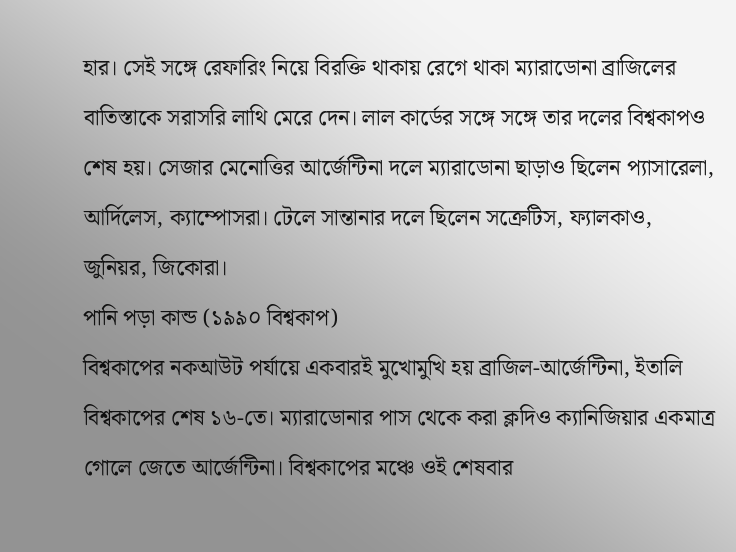হার। সেই সঙ্গে রেফারিং নিয়ে বিরক্তি থাকায় রেগে থাকা ম্যারাডোনা ব্রাজিলের বাতিস্তাকে সরাসরি লাথি মেরে দেন। লাল কার্ডের সঙ্গে সঙ্গে তার দলের বিশ্বকাপও শেষ হয়। সেজার মেনোত্তির আর্জেন্টিনা দলে ম্যারাডোনা ছাড়াও ছিলেন প্যাসারেলা, আর্দিলেস, ক্যাম্পোসরা। টেলে সান্তানার দলে ছিলেন সক্রেটিস, ফ্যালকাও, জুনিয়র, জিকোরা।
পানি পড়া কান্ড (১৯৯০ বিশ্বকাপ)
বিশ্বকাপের নকআউট পর্যায়ে একবারই মুখোমুখি হয় ব্রাজিল-আর্জেন্টিনা, ইতালি বিশ্বকাপের শেষ ১৬-তে। ম্যারাডোনার পাস থেকে করা ক্লদিও ক্যানিজিয়ার একমাত্র গোলে জেতে আর্জেন্টিনা। বিশ্বকাপের মঞ্চে ওই শেষবার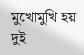মুখোমুখি হয় দুই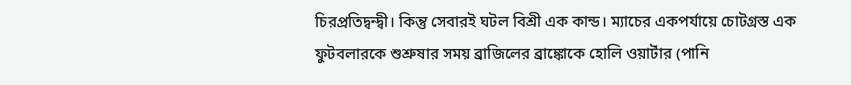চিরপ্রতিদ্বন্দ্বী। কিন্তু সেবারই ঘটল বিশ্রী এক কান্ড। ম্যাচের একপর্যায়ে চোটগ্রস্ত এক ফুটবলারকে শুশ্রুষার সময় ব্রাজিলের ব্রাঙ্কোকে হোলি ওয়ার্টার (পানি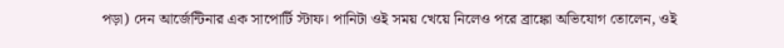পড়া) দেন আর্জেন্টিনার এক সাপোর্টি স্টাফ। পানিটা ওই সময় খেয়ে নিলেও পরে ব্রাঙ্কো অভিযোগ তোলেন, ওই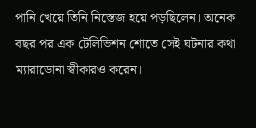পানি খেয়ে তিনি নিস্তেজ হয়ে পড়ছিলেন। অনেক বছর পর এক টেলিভিশন শোতে সেই ঘটনার কথা ম্যারাডোনা স্বীকারও করেন।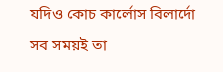যদিও কোচ কার্লোস বিলার্দো সব সময়ই তা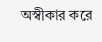অস্বীকার করে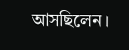আসছিলেন।